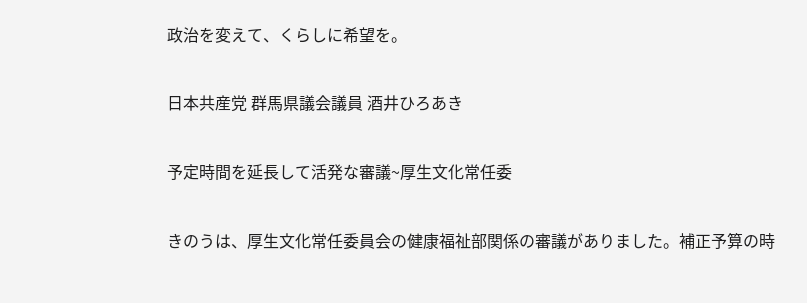政治を変えて、くらしに希望を。

日本共産党 群馬県議会議員 酒井ひろあき

予定時間を延長して活発な審議~厚生文化常任委

きのうは、厚生文化常任委員会の健康福祉部関係の審議がありました。補正予算の時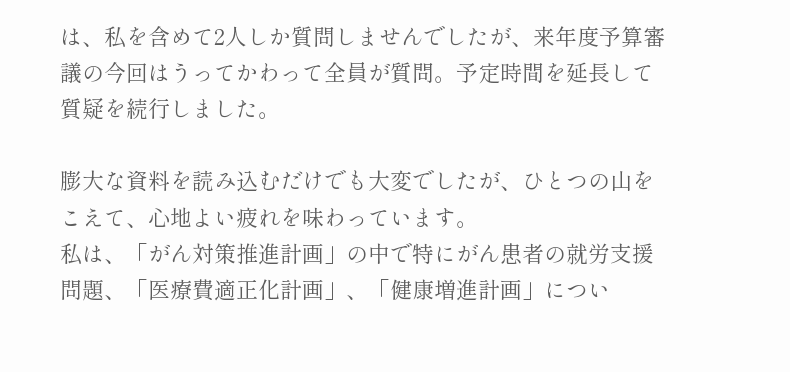は、私を含めて2人しか質問しませんでしたが、来年度予算審議の今回はうってかわって全員が質問。予定時間を延長して質疑を続行しました。

膨大な資料を読み込むだけでも大変でしたが、ひとつの山をこえて、心地よい疲れを味わっています。
私は、「がん対策推進計画」の中で特にがん患者の就労支援問題、「医療費適正化計画」、「健康増進計画」につい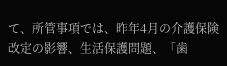て、所管事項では、昨年4月の介護保険改定の影響、生活保護問題、「歯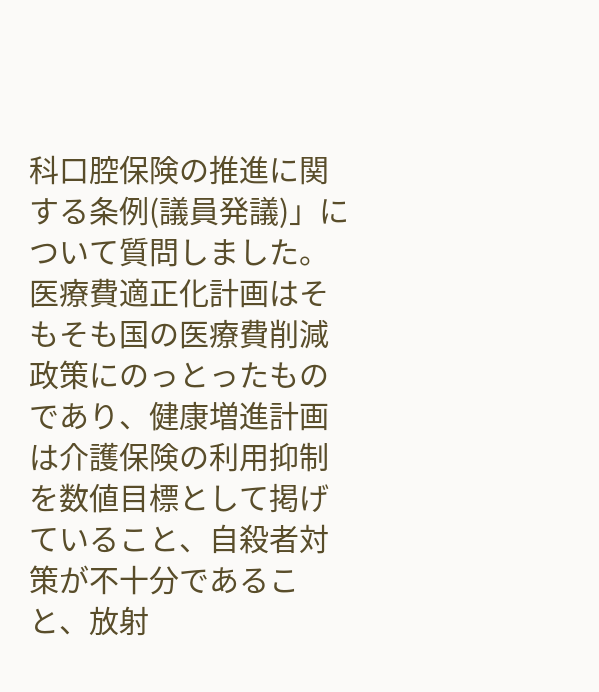科口腔保険の推進に関する条例(議員発議)」について質問しました。医療費適正化計画はそもそも国の医療費削減政策にのっとったものであり、健康増進計画は介護保険の利用抑制を数値目標として掲げていること、自殺者対策が不十分であること、放射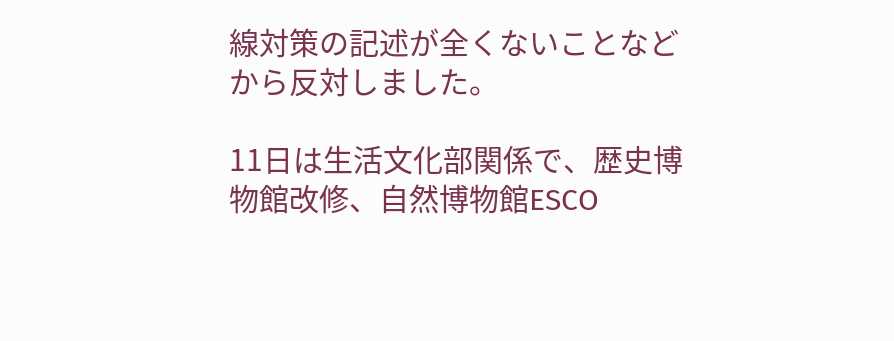線対策の記述が全くないことなどから反対しました。

11日は生活文化部関係で、歴史博物館改修、自然博物館ESCO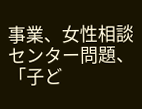事業、女性相談センター問題、「子ど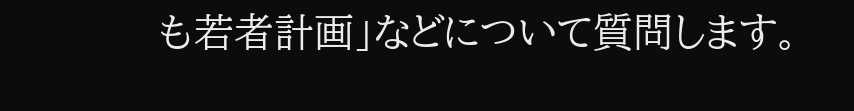も若者計画」などについて質問します。